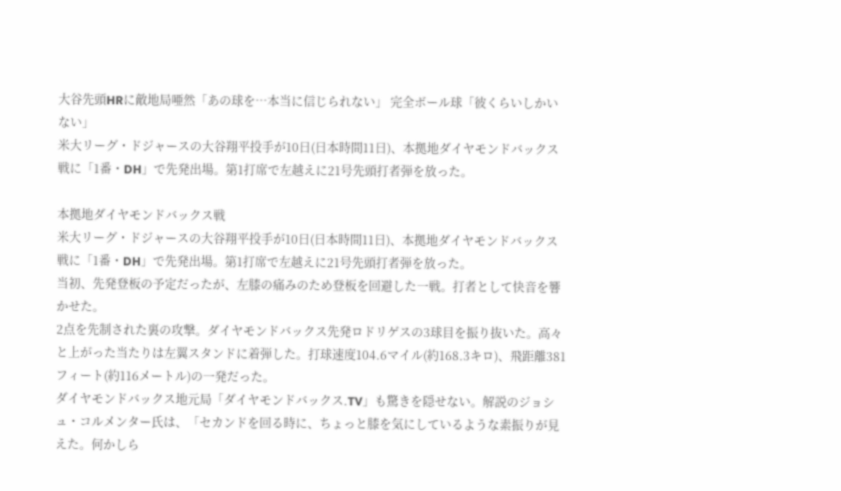大谷先頭HRに敵地局唖然「あの球を…本当に信じられない」 完全ボール球「彼くらいしかいない」
米大リーグ・ドジャースの大谷翔平投手が10日(日本時間11日)、本拠地ダイヤモンドバックス戦に「1番・DH」で先発出場。第1打席で左越えに21号先頭打者弾を放った。

本拠地ダイヤモンドバックス戦
米大リーグ・ドジャースの大谷翔平投手が10日(日本時間11日)、本拠地ダイヤモンドバックス戦に「1番・DH」で先発出場。第1打席で左越えに21号先頭打者弾を放った。
当初、先発登板の予定だったが、左膝の痛みのため登板を回避した一戦。打者として快音を響かせた。
2点を先制された裏の攻撃。ダイヤモンドバックス先発ロドリゲスの3球目を振り抜いた。高々と上がった当たりは左翼スタンドに着弾した。打球速度104.6マイル(約168.3キロ)、飛距離381フィート(約116メートル)の一発だった。
ダイヤモンドバックス地元局「ダイヤモンドバックス.TV」も驚きを隠せない。解説のジョシュ・コルメンター氏は、「セカンドを回る時に、ちょっと膝を気にしているような素振りが見えた。何かしら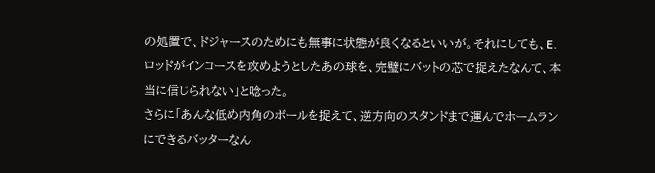の処置で、ドジャースのためにも無事に状態が良くなるといいが。それにしても、E.ロッドがインコースを攻めようとしたあの球を、完璧にバットの芯で捉えたなんて、本当に信じられない」と唸った。
さらに「あんな低め内角のボールを捉えて、逆方向のスタンドまで運んでホームランにできるバッターなん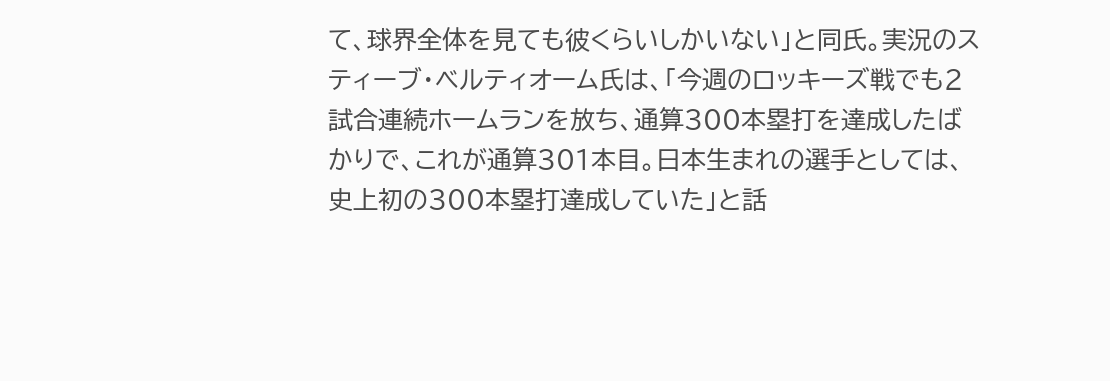て、球界全体を見ても彼くらいしかいない」と同氏。実況のスティーブ・ベルティオーム氏は、「今週のロッキーズ戦でも2試合連続ホームランを放ち、通算300本塁打を達成したばかりで、これが通算301本目。日本生まれの選手としては、史上初の300本塁打達成していた」と話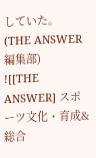していた。
(THE ANSWER編集部)
![[THE ANSWER] スポーツ文化・育成&総合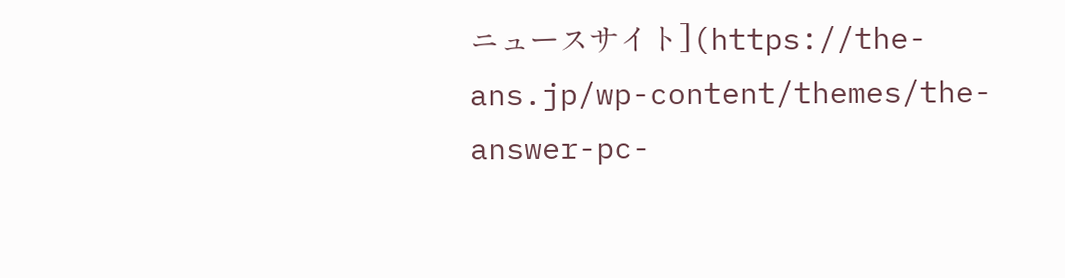ニュースサイト](https://the-ans.jp/wp-content/themes/the-answer-pc-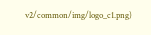v2/common/img/logo_c1.png)